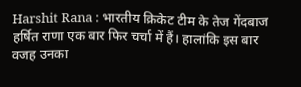Harshit Rana : भारतीय क्रिकेट टीम के तेज गेंदबाज हर्षित राणा एक बार फिर चर्चा में हैं। हालांकि इस बार वजह उनका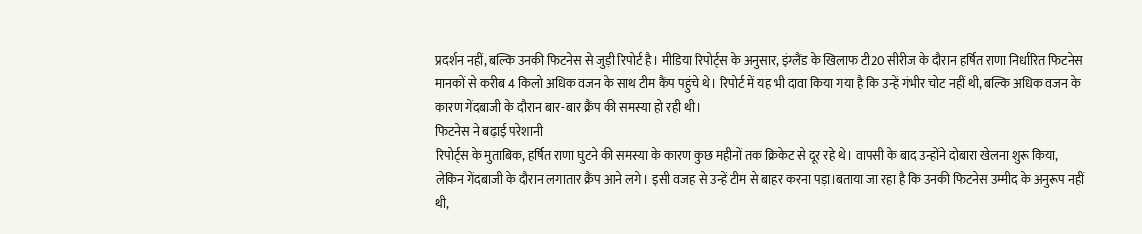प्रदर्शन नहीं, बल्कि उनकी फिटनेस से जुड़ी रिपोर्ट है। मीडिया रिपोर्ट्स के अनुसार, इंग्लैंड के खिलाफ टी20 सीरीज के दौरान हर्षित राणा निर्धारित फिटनेस मानकों से करीब 4 किलो अधिक वजन के साथ टीम कैंप पहुंचे थे। रिपोर्ट में यह भी दावा किया गया है कि उन्हें गंभीर चोट नहीं थी, बल्कि अधिक वजन के कारण गेंदबाजी के दौरान बार-बार क्रैंप की समस्या हो रही थी।
फिटनेस ने बढ़ाई परेशानी
रिपोर्ट्स के मुताबिक, हर्षित राणा घुटने की समस्या के कारण कुछ महीनों तक क्रिकेट से दूर रहे थे। वापसी के बाद उन्होंने दोबारा खेलना शुरू किया, लेकिन गेंदबाजी के दौरान लगातार क्रैंप आने लगे। इसी वजह से उन्हें टीम से बाहर करना पड़ा।बताया जा रहा है कि उनकी फिटनेस उम्मीद के अनुरूप नहीं थी,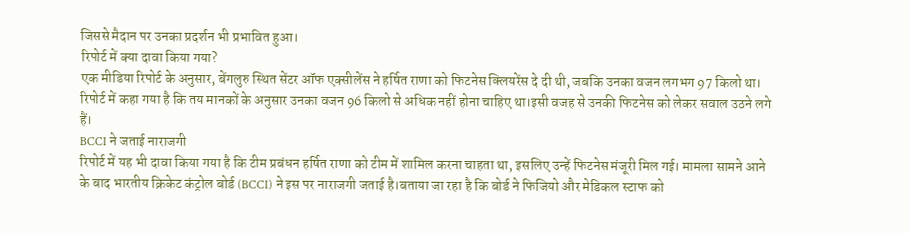जिससे मैदान पर उनका प्रदर्शन भी प्रभावित हुआ।
रिपोर्ट में क्या दावा किया गया?
एक मीडिया रिपोर्ट के अनुसार, बेंगलुरु स्थित सेंटर ऑफ एक्सीलेंस ने हर्षित राणा को फिटनेस क्लियरेंस दे दी थी, जबकि उनका वजन लगभग 97 किलो था। रिपोर्ट में कहा गया है कि तय मानकों के अनुसार उनका वजन 96 किलो से अधिक नहीं होना चाहिए था।इसी वजह से उनकी फिटनेस को लेकर सवाल उठने लगे हैं।
BCCI ने जताई नाराजगी
रिपोर्ट में यह भी दावा किया गया है कि टीम प्रबंधन हर्षित राणा को टीम में शामिल करना चाहता था, इसलिए उन्हें फिटनेस मंजूरी मिल गई। मामला सामने आने के बाद भारतीय क्रिकेट कंट्रोल बोर्ड (BCCI) ने इस पर नाराजगी जताई है।बताया जा रहा है कि बोर्ड ने फिजियो और मेडिकल स्टाफ को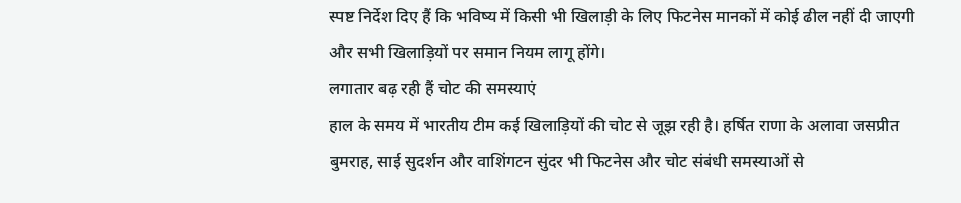स्पष्ट निर्देश दिए हैं कि भविष्य में किसी भी खिलाड़ी के लिए फिटनेस मानकों में कोई ढील नहीं दी जाएगी और सभी खिलाड़ियों पर समान नियम लागू होंगे।
लगातार बढ़ रही हैं चोट की समस्याएं
हाल के समय में भारतीय टीम कई खिलाड़ियों की चोट से जूझ रही है। हर्षित राणा के अलावा जसप्रीत बुमराह, साई सुदर्शन और वाशिंगटन सुंदर भी फिटनेस और चोट संबंधी समस्याओं से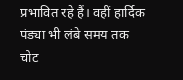प्रभावित रहे हैं। वहीं हार्दिक पंड्या भी लंबे समय तक चोट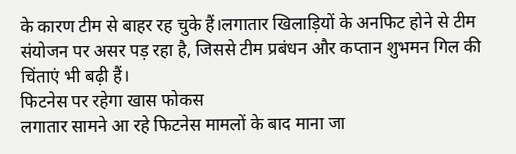के कारण टीम से बाहर रह चुके हैं।लगातार खिलाड़ियों के अनफिट होने से टीम संयोजन पर असर पड़ रहा है, जिससे टीम प्रबंधन और कप्तान शुभमन गिल की चिंताएं भी बढ़ी हैं।
फिटनेस पर रहेगा खास फोकस
लगातार सामने आ रहे फिटनेस मामलों के बाद माना जा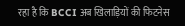रहा है कि BCCI अब खिलाड़ियों की फिटनेस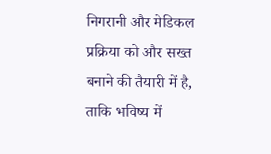निगरानी और मेडिकल प्रक्रिया को और सख्त बनाने की तैयारी में है, ताकि भविष्य में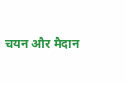चयन और मैदान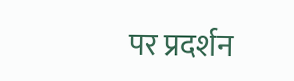पर प्रदर्शन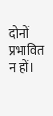दोनों प्रभावित न हों।